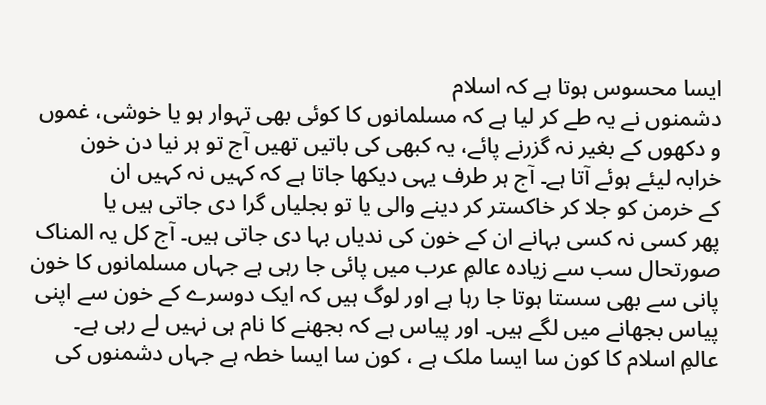ایسا محسوس ہوتا ہے کہ اسلام
دشمنوں نے یہ طے کر لیا ہے کہ مسلمانوں کا کوئی بھی تہوار ہو یا خوشی، غموں
و دکھوں کے بغیر نہ گزرنے پائے، یہ کبھی کی باتیں تھیں آج تو ہر نیا دن خون
خرابہ لیئے ہوئے آتا ہے۔ آج ہر طرف یہی دیکھا جاتا ہے کہ کہیں نہ کہیں ان
کے خرمن کو جلا کر خاکستر کر دینے والی یا تو بجلیاں گرا دی جاتی ہیں یا
پھر کسی نہ کسی بہانے ان کے خون کی ندیاں بہا دی جاتی ہیں۔ آج کل یہ المناک
صورتحال سب سے زیادہ عالمِ عرب میں پائی جا رہی ہے جہاں مسلمانوں کا خون
پانی سے بھی سستا ہوتا جا رہا ہے اور لوگ ہیں کہ ایک دوسرے کے خون سے اپنی
پیاس بجھانے میں لگے ہیں۔ اور پیاس ہے کہ بجھنے کا نام ہی نہیں لے رہی ہے۔
عالمِ اسلام کا کون سا ایسا ملک ہے ، کون سا ایسا خطہ ہے جہاں دشمنوں کی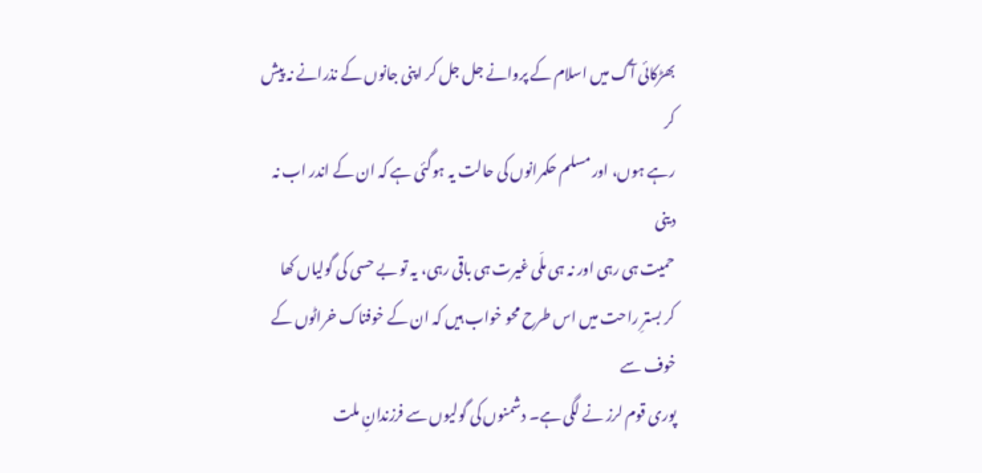بھڑکائی آگ میں اسلام کے پروانے جل جل کر اپنی جانوں کے نذرانے نہ پیش کر
رہے ہوں، اور مسلم حکمرانوں کی حالت یہ ہوگئی ہے کہ ان کے اندر اب نہ دینی
حمیت ہی رہی اور نہ ہی ملّی غیرت ہی باقی رہی، یہ تو بے حسی کی گولیاں کھا
کر بسترِ راحت میں اس طرح محو خواب ہیں کہ ان کے خوفناک خراٹوں کے خوف سے
پوری قوم لرز نے لگی ہے۔ دشمنوں کی گولیوں سے فرزندانِ ملت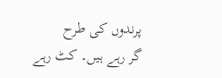پرندوں کی طرح
گر رہے ہیں۔ کٹ رہے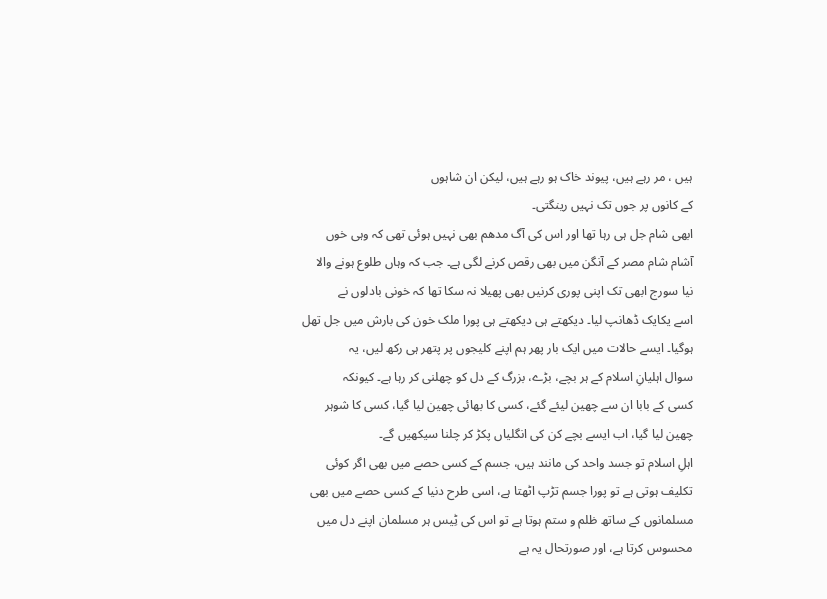ہیں ، مر رہے ہیں، پیوند خاک ہو رہے ہیں، لیکن ان شاہوں
کے کانوں پر جوں تک نہیں رینگتی۔
ابھی شام جل ہی رہا تھا اور اس کی آگ مدھم بھی نہیں ہوئی تھی کہ وہی خوں
آشام شام مصر کے آنگن میں بھی رقص کرنے لگی ہے۔ جب کہ وہاں طلوع ہونے والا
نیا سورج ابھی تک اپنی پوری کرنیں بھی پھیلا نہ سکا تھا کہ خونی بادلوں نے
اسے یکایک ڈھانپ لیا۔ دیکھتے ہی دیکھتے ہی پورا ملک خون کی بارش میں جل تھل
ہوگیا۔ ایسے حالات میں ایک بار پھر ہم اپنے کلیجوں پر پتھر ہی رکھ لیں، یہ
سوال اہلیانِ اسلام کے ہر بچے، بڑے، بزرگ کے دل کو چھلنی کر رہا ہے۔ کیونکہ
کسی کے بابا ان سے چھین لیئے گئے، کسی کا بھائی چھین لیا گیا، کسی کا شوہر
چھین لیا گیا، اب ایسے بچے کن کی انگلیاں پکڑ کر چلنا سیکھیں گے۔
اہلِ اسلام تو جسد واحد کی مانند ہیں، جسم کے کسی حصے میں بھی اگر کوئی
تکلیف ہوتی ہے تو پورا جسم تڑپ اٹھتا ہے، اسی طرح دنیا کے کسی حصے میں بھی
مسلمانوں کے ساتھ ظلم و ستم ہوتا ہے تو اس کی ٹِیس ہر مسلمان اپنے دل میں
محسوس کرتا ہے، اور صورتحال یہ ہے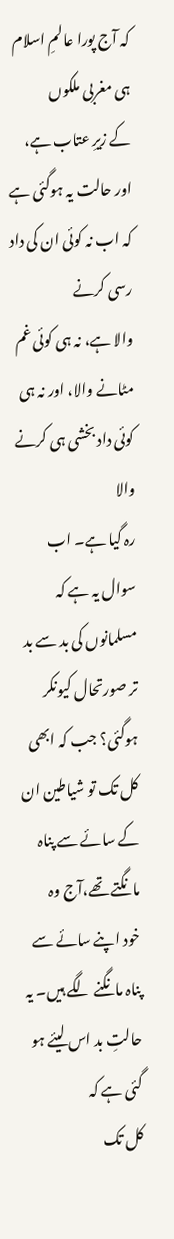کہ آج پورا عالمِ اسلام ہی مغربی ملکوں
کے زیرِ عتاب ہے، اور حالت یہ ہوگئی ہے کہ اب نہ کوئی ان کی داد رسی کرنے
والا ہے، نہ ہی کوئی غم مٹانے والا، اور نہ ہی کوئی داد بخشی ہی کرنے والا
رہ گیا ہے۔ اب سوال یہ ہے کہ مسلمانوں کی بد سے بد تر صورتحال کیونکر
ہوگئی؟ جب کہ ابھی کل تک تو شیاطین ان کے سائے سے پناہ مانگتے تھے،آج وہ
خود اپنے سائے سے پناہ مانگنے لگے ہیں۔ یہ حالتِ بد اس لیئے ہو گئی ہے کہ
کل تک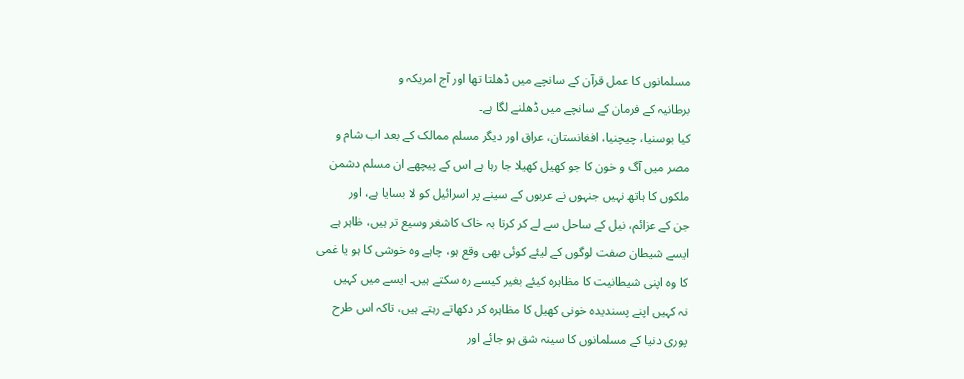مسلمانوں کا عمل قرآن کے سانچے میں ڈھلتا تھا اور آج امریکہ و
برطانیہ کے فرمان کے سانچے میں ڈھلنے لگا ہے۔
کیا بوسنیا، چیچنیا، افغانستان، عراق اور دیگر مسلم ممالک کے بعد اب شام و
مصر میں آگ و خون کا جو کھیل کھیلا جا رہا ہے اس کے پیچھے ان مسلم دشمن
ملکوں کا ہاتھ نہیں جنہوں نے عربوں کے سینے پر اسرائیل کو لا بسایا ہے، اور
جن کے عزائم، نیل کے ساحل سے لے کر کرتا بہ خاک کاشغر وسیع تر ہیں، ظاہر ہے
ایسے شیطان صفت لوگوں کے لیئے کوئی بھی وقع ہو، چاہے وہ خوشی کا ہو یا غمی
کا وہ اپنی شیطانیت کا مظاہرہ کیئے بغیر کیسے رہ سکتے ہیں۔ ایسے میں کہیں
نہ کہیں اپنے پسندیدہ خونی کھیل کا مظاہرہ کر دکھاتے رہتے ہیں، تاکہ اس طرح
پوری دنیا کے مسلمانوں کا سینہ شق ہو جائے اور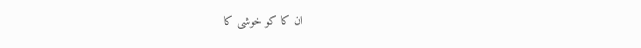ان کا کو خوشی کا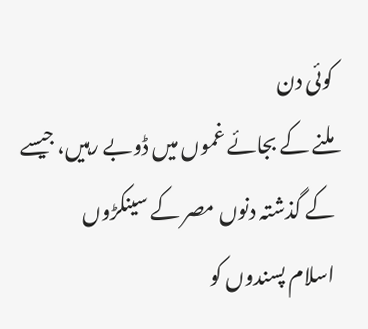کوئی دن
ملنے کے بجائے غموں میں ڈوبے رہیں، جیسے کے گذشتہ دنوں مصر کے سینکڑوں
اسلام پسندوں کو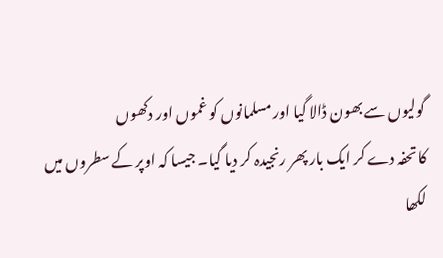گولیوں سے بھون ڈالا گیا اور مسلمانوں کو غموں اور دکھوں
کا تحفہ دے کر ایک بار پھر رنجیدہ کر دیا گیا۔ جیسا کہ اوپر کے سطروں میں
لکھا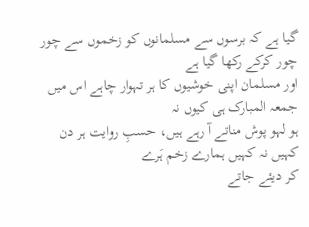گیا ہے کہ برسوں سے مسلمانوں کو زخموں سے چور چور کرکے رکھا گیا ہے
اور مسلمان اپنی خوشیوں کا ہر تہوار چاہے اس میں جمعہ المبارک ہی کیوں نہ
ہو لہو پوش مناتے آ رہے ہیں، حسبِ روایت ہر دن کہیں نہ کہیں ہمارے زخم ہَرے
کر دیئے جاتے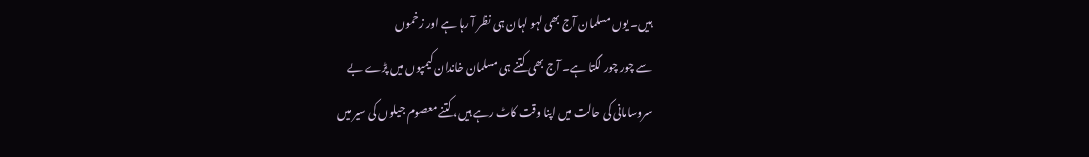ہیں۔ یوں مسلمان آج بھی لہو لہان ہی نظر آ رہا ہے اور زخموں
سے چور چور لگتا ہے۔ آج بھی کتنے ہی مسلمان خاندان کیمپوں میں پڑے بے
سروسامانی کی حالت میں اپنا وقت کاٹ رہے ہیں، کتنے معصوم جیلوں کی سیر میں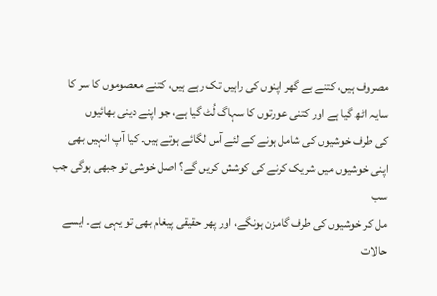مصروف ہیں، کتنے بے گھر اپنوں کی راہیں تک رہے ہیں، کتنے معصوموں کا سر کا
سایہ اٹھ گیا ہے اور کتنی عورتوں کا سہاگ لُٹ گیا ہے، جو اپنے دینی بھائیوں
کی طرف خوشیوں کی شامل ہونے کے لئے آس لگائے ہوتے ہیں۔ کیا آپ انہیں بھی
اپنی خوشیوں میں شریک کرنے کی کوشش کریں گے؟ اصل خوشی تو جبھی ہوگی جب سب
مل کر خوشیوں کی طرف گامزن ہونگے، اور پھر حقیقی پیغام بھی تو یہی ہے۔ ایسے
حالات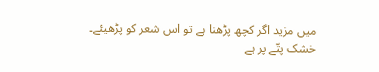میں مزید اگر کچھ پڑھنا ہے تو اس شعر کو پڑھیئے۔
خشک پتّے پر ہے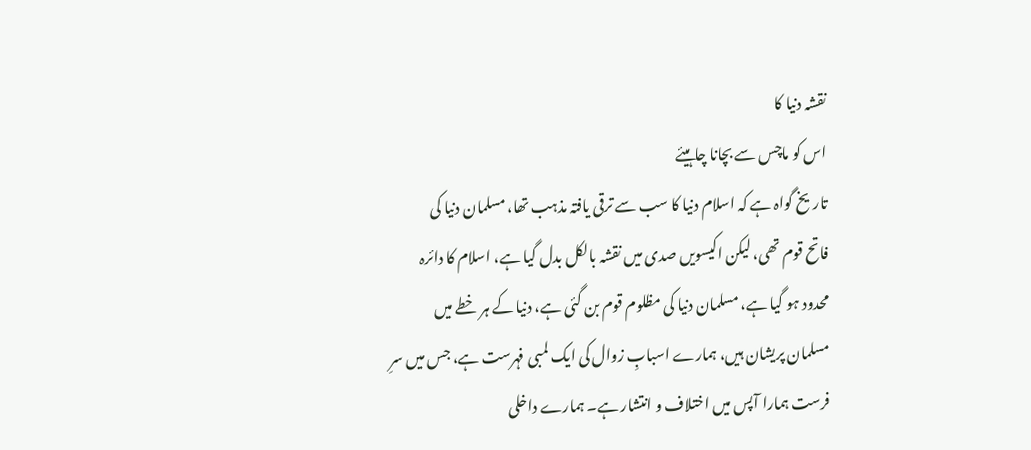نقشہ دنیا کا
اس کو ماچس سے بچانا چاہیئے
تاریخ گواہ ہے کہ اسلام دنیا کا سب سے ترقی یافتہ مذہب تھا، مسلمان دنیا کی
فاتح قوم تھی، لیکن اکیسویں صدی میں نقشہ بالکل بدل گیا ہے، اسلام کا دائرہ
محدود ہو گیا ہے، مسلمان دنیا کی مظلوم قوم بن گئی ہے، دنیا کے ہر خطے میں
مسلمان پریشان ہیں، ہمارے اسبابِ زوال کی ایک لمبی فہرست ہے، جس میں سرِ
فرست ہمارا آپس میں اختلاف و انتشار ہے۔ ہمارے داخلی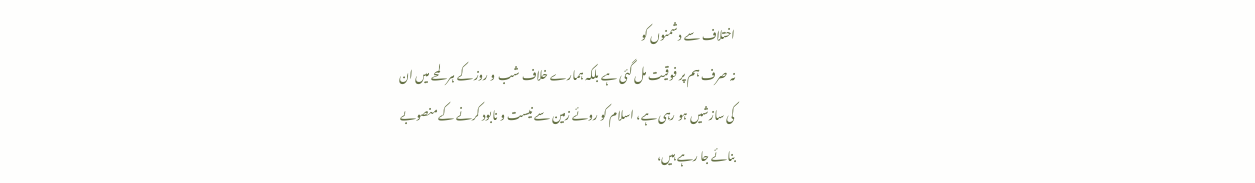اختلاف سے دشمنوں کو
نہ صرف ہم پر فوقیت مل گئی ہے بلکہ ہمارے خلاف شب و روز کے ہر لمحے میں ان
کی سازشیں ہو رہی ہے، اسلام کو روئے زمین سے نیست و نابود کرنے کے منصوبے
بنائے جا رہے ہیں،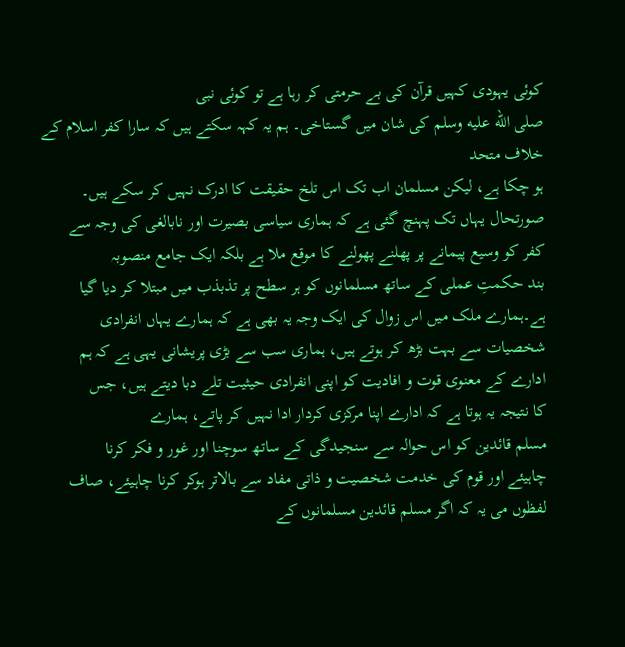کوئی یہودی کہیں قرآن کی بے حرمتی کر رہا ہے تو کوئی نبی
صلى الله عليه وسلم کی شان میں گستاخی۔ ہم یہ کہہ سکتے ہیں کہ سارا کفر اسلام کے خلاف متحد
ہو چکا ہے، لیکن مسلمان اب تک اس تلخ حقیقت کا ادرک نہیں کر سکے ہیں۔
صورتحال یہاں تک پہنچ گئی ہے کہ ہماری سیاسی بصیرت اور نابالغی کی وجہ سے
کفر کو وسیع پیمانے پر پھلنے پھولنے کا موقع ملا ہے بلکہ ایک جامع منصوبہ
بند حکمتِ عملی کے ساتھ مسلمانوں کو ہر سطح پر تذبذب میں مبتلا کر دیا گیا
ہے۔ہمارے ملک میں اس زوال کی ایک وجہ یہ بھی ہے کہ ہمارے یہاں انفرادی
شخصیات سے بہت بڑھ کر ہوتے ہیں، ہماری سب سے بڑی پریشانی یہی ہے کہ ہم
ادارے کے معنوی قوت و افادیت کو اپنی انفرادی حیثیت تلے دبا دیتے ہیں، جس
کا نتیجہ یہ ہوتا ہے کہ ادارے اپنا مرکزی کردار ادا نہیں کر پاتے، ہمارے
مسلم قائدین کو اس حوالہ سے سنجیدگی کے ساتھ سوچنا اور غور و فکر کرنا
چاہیئے اور قوم کی خدمت شخصیت و ذاتی مفاد سے بالاتر ہوکر کرنا چاہیئے، صاف
لفظوں می یہ کہ اگر مسلم قائدین مسلمانوں کے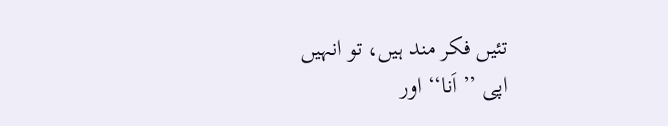تئیں فکر مند ہیں، تو انہیں
اپی ’’ اَنا‘‘ اور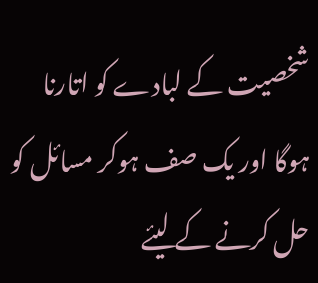شخصیت کے لبادے کو اتارنا ہوگا اور یک صف ہوکر مسائل کو
حل کرنے کے لیئے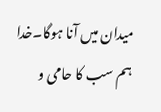میدان میں آنا ہوگا۔خدا ہم سب کا حامی و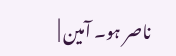ناصر ہو۔ آمین |